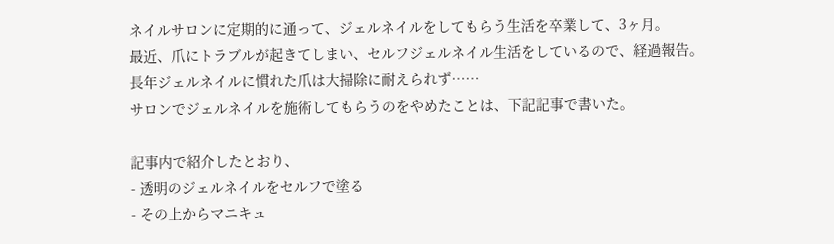ネイルサロンに定期的に通って、ジェルネイルをしてもらう生活を卒業して、3ヶ月。
最近、爪にトラブルが起きてしまい、セルフジェルネイル生活をしているので、経過報告。
長年ジェルネイルに慣れた爪は大掃除に耐えられず……
サロンでジェルネイルを施術してもらうのをやめたことは、下記記事で書いた。

記事内で紹介したとおり、
- 透明のジェルネイルをセルフで塗る
- その上からマニキュ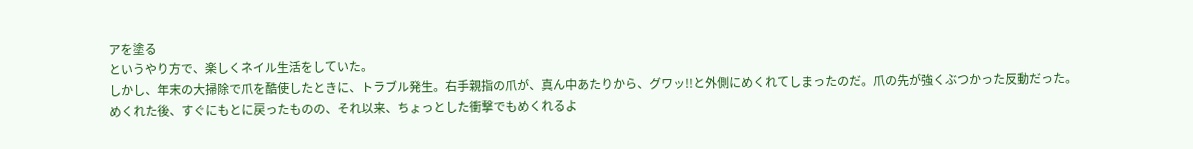アを塗る
というやり方で、楽しくネイル生活をしていた。
しかし、年末の大掃除で爪を酷使したときに、トラブル発生。右手親指の爪が、真ん中あたりから、グワッ!!と外側にめくれてしまったのだ。爪の先が強くぶつかった反動だった。
めくれた後、すぐにもとに戻ったものの、それ以来、ちょっとした衝撃でもめくれるよ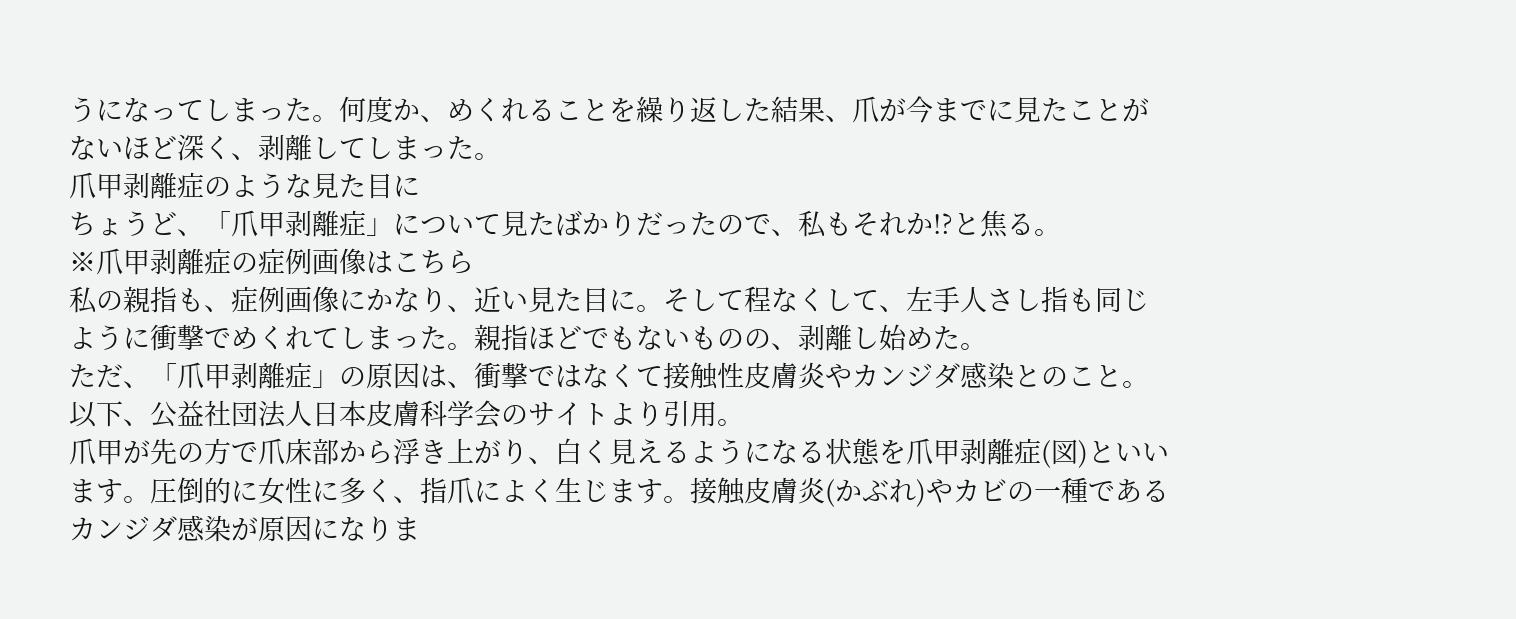うになってしまった。何度か、めくれることを繰り返した結果、爪が今までに見たことがないほど深く、剥離してしまった。
爪甲剥離症のような見た目に
ちょうど、「爪甲剥離症」について見たばかりだったので、私もそれか!?と焦る。
※爪甲剥離症の症例画像はこちら
私の親指も、症例画像にかなり、近い見た目に。そして程なくして、左手人さし指も同じように衝撃でめくれてしまった。親指ほどでもないものの、剥離し始めた。
ただ、「爪甲剥離症」の原因は、衝撃ではなくて接触性皮膚炎やカンジダ感染とのこと。以下、公益社団法人日本皮膚科学会のサイトより引用。
爪甲が先の方で爪床部から浮き上がり、白く見えるようになる状態を爪甲剥離症(図)といいます。圧倒的に女性に多く、指爪によく生じます。接触皮膚炎(かぶれ)やカビの一種であるカンジダ感染が原因になりま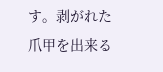す。剥がれた爪甲を出来る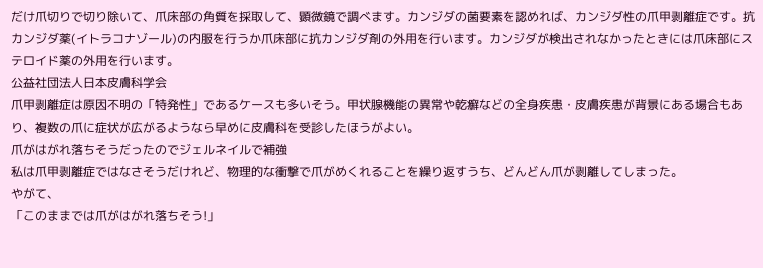だけ爪切りで切り除いて、爪床部の角質を採取して、顕微鏡で調べます。カンジダの菌要素を認めれば、カンジダ性の爪甲剥離症です。抗カンジダ薬(イトラコナゾール)の内服を行うか爪床部に抗カンジダ剤の外用を行います。カンジダが検出されなかったときには爪床部にステロイド薬の外用を行います。
公益社団法人日本皮膚科学会
爪甲剥離症は原因不明の「特発性」であるケースも多いそう。甲状腺機能の異常や乾癬などの全身疾患・皮膚疾患が背景にある場合もあり、複数の爪に症状が広がるようなら早めに皮膚科を受診したほうがよい。
爪がはがれ落ちそうだったのでジェルネイルで補強
私は爪甲剥離症ではなさそうだけれど、物理的な衝撃で爪がめくれることを繰り返すうち、どんどん爪が剥離してしまった。
やがて、
「このままでは爪がはがれ落ちそう!」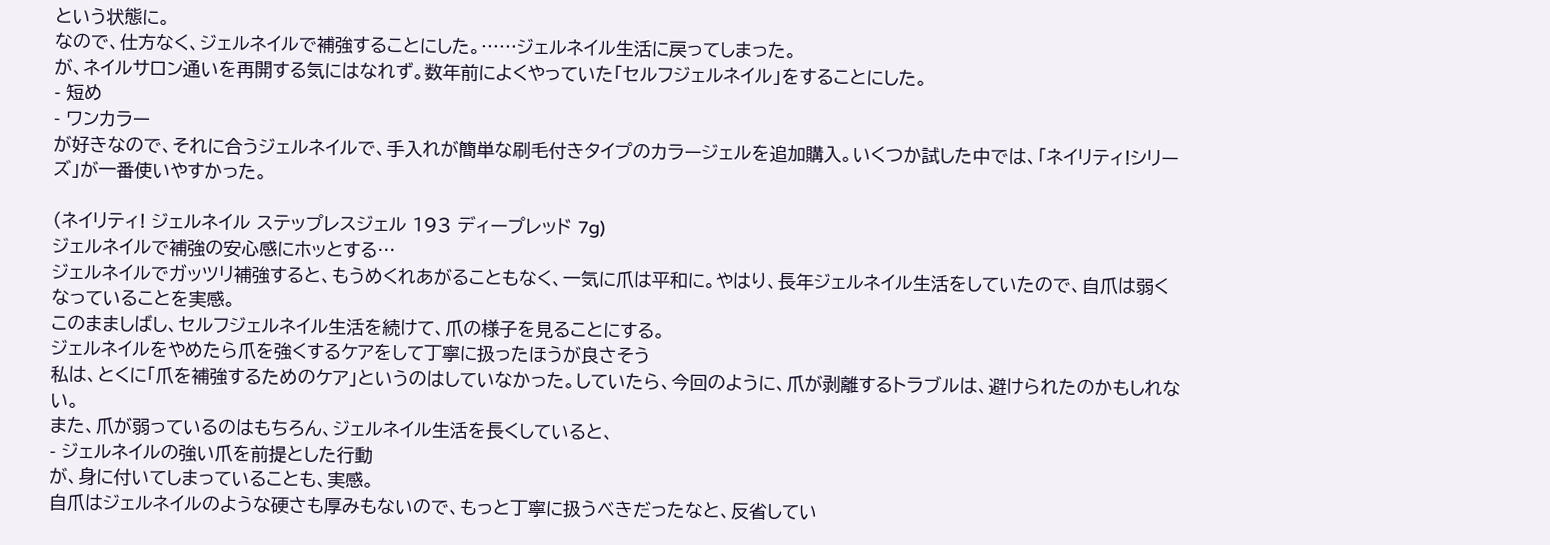という状態に。
なので、仕方なく、ジェルネイルで補強することにした。……ジェルネイル生活に戻ってしまった。
が、ネイルサロン通いを再開する気にはなれず。数年前によくやっていた「セルフジェルネイル」をすることにした。
- 短め
- ワンカラー
が好きなので、それに合うジェルネイルで、手入れが簡単な刷毛付きタイプのカラージェルを追加購入。いくつか試した中では、「ネイリティ!シリーズ」が一番使いやすかった。

(ネイリティ! ジェルネイル ステップレスジェル 193 ディープレッド 7g)
ジェルネイルで補強の安心感にホッとする…
ジェルネイルでガッツリ補強すると、もうめくれあがることもなく、一気に爪は平和に。やはり、長年ジェルネイル生活をしていたので、自爪は弱くなっていることを実感。
このまましばし、セルフジェルネイル生活を続けて、爪の様子を見ることにする。
ジェルネイルをやめたら爪を強くするケアをして丁寧に扱ったほうが良さそう
私は、とくに「爪を補強するためのケア」というのはしていなかった。していたら、今回のように、爪が剥離するトラブルは、避けられたのかもしれない。
また、爪が弱っているのはもちろん、ジェルネイル生活を長くしていると、
- ジェルネイルの強い爪を前提とした行動
が、身に付いてしまっていることも、実感。
自爪はジェルネイルのような硬さも厚みもないので、もっと丁寧に扱うべきだったなと、反省してい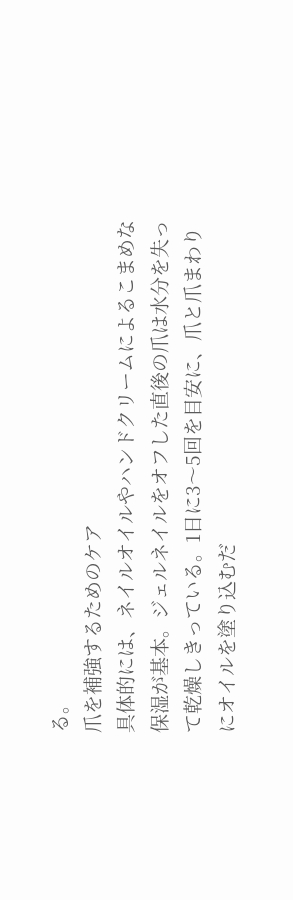る。
爪を補強するためのケア
具体的には、ネイルオイルやハンドクリームによるこまめな保湿が基本。ジェルネイルをオフした直後の爪は水分を失って乾燥しきっている。1日に3〜5回を目安に、爪と爪まわりにオイルを塗り込むだ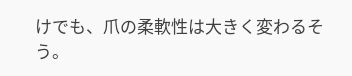けでも、爪の柔軟性は大きく変わるそう。